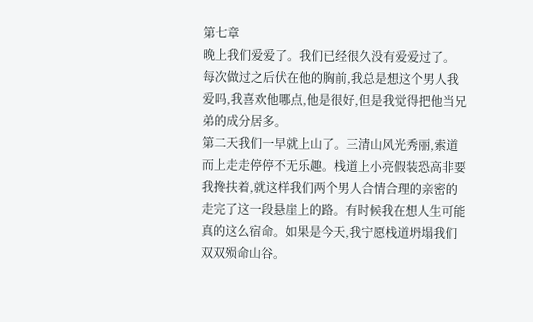第七章
晚上我们爱爱了。我们已经很久没有爱爱过了。
每次做过之后伏在他的胸前,我总是想这个男人我爱吗,我喜欢他哪点,他是很好,但是我觉得把他当兄弟的成分居多。
第二天我们一早就上山了。三清山风光秀丽,索道而上走走停停不无乐趣。栈道上小亮假装恐高非要我搀扶着,就这样我们两个男人合情合理的亲密的走完了这一段悬崖上的路。有时候我在想人生可能真的这么宿命。如果是今天,我宁愿栈道坍塌我们双双殒命山谷。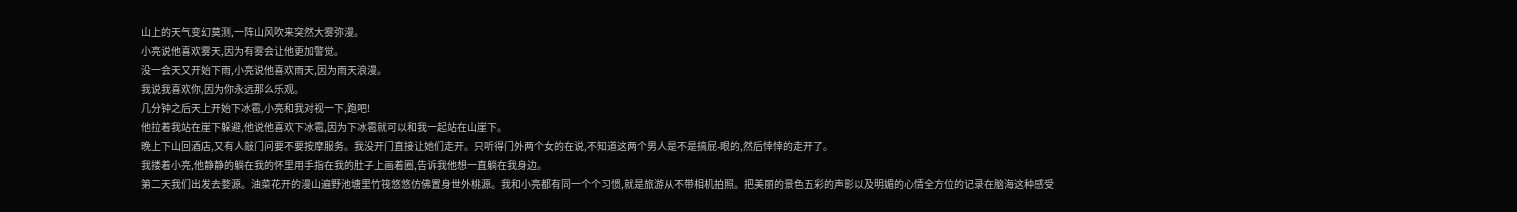山上的天气变幻莫测,一阵山风吹来突然大雾弥漫。
小亮说他喜欢雾天,因为有雾会让他更加警觉。
没一会天又开始下雨,小亮说他喜欢雨天,因为雨天浪漫。
我说我喜欢你,因为你永远那么乐观。
几分钟之后天上开始下冰雹,小亮和我对视一下,跑吧!
他拉着我站在崖下躲避,他说他喜欢下冰雹,因为下冰雹就可以和我一起站在山崖下。
晚上下山回酒店,又有人敲门问要不要按摩服务。我没开门直接让她们走开。只听得门外两个女的在说,不知道这两个男人是不是搞屁-眼的,然后悻悻的走开了。
我搂着小亮,他静静的躺在我的怀里用手指在我的肚子上画着圈,告诉我他想一直躺在我身边。
第二天我们出发去婺源。油菜花开的漫山遍野池塘里竹筏悠悠仿佛置身世外桃源。我和小亮都有同一个个习惯,就是旅游从不带相机拍照。把美丽的景色五彩的声影以及明媚的心情全方位的记录在脑海这种感受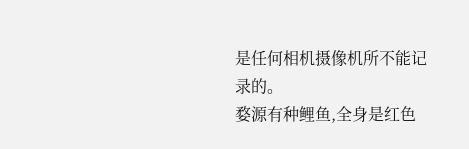是任何相机摄像机所不能记录的。
婺源有种鲤鱼,全身是红色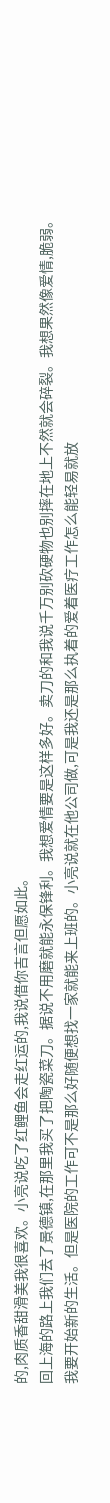的,肉质香甜滑美我很喜欢。小亮说吃了红鲤鱼会走红运的,我说借你吉言但愿如此。
回上海的路上我们去了景德镇,在那里我买了把陶瓷菜刀。据说不用磨就能永保锋利。我想爱情要是这样多好。卖刀的和我说千万别砍硬物也别摔在地上不然就会碎裂。我想果然像爱情,脆弱。
我要开始新的生活。但是医院的工作可不是那么好随便想找一家就能来上班的。小亮说就在他公司做,可是我还是那么执着的爱着医疗工作怎么能轻易就放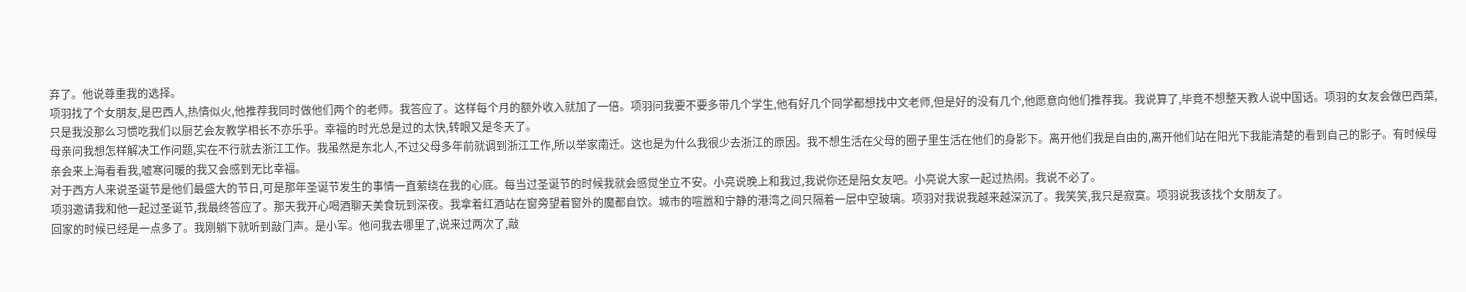弃了。他说尊重我的选择。
项羽找了个女朋友,是巴西人,热情似火,他推荐我同时做他们两个的老师。我答应了。这样每个月的额外收入就加了一倍。项羽问我要不要多带几个学生,他有好几个同学都想找中文老师,但是好的没有几个,他愿意向他们推荐我。我说算了,毕竟不想整天教人说中国话。项羽的女友会做巴西菜,只是我没那么习惯吃我们以厨艺会友教学相长不亦乐乎。幸福的时光总是过的太快,转眼又是冬天了。
母亲问我想怎样解决工作问题,实在不行就去浙江工作。我虽然是东北人,不过父母多年前就调到浙江工作,所以举家南迁。这也是为什么我很少去浙江的原因。我不想生活在父母的圈子里生活在他们的身影下。离开他们我是自由的,离开他们站在阳光下我能清楚的看到自己的影子。有时候母亲会来上海看看我,嘘寒问暖的我又会感到无比幸福。
对于西方人来说圣诞节是他们最盛大的节日,可是那年圣诞节发生的事情一直萦绕在我的心底。每当过圣诞节的时候我就会感觉坐立不安。小亮说晚上和我过,我说你还是陪女友吧。小亮说大家一起过热闹。我说不必了。
项羽邀请我和他一起过圣诞节,我最终答应了。那天我开心喝酒聊天美食玩到深夜。我拿着红酒站在窗旁望着窗外的魔都自饮。城市的喧嚣和宁静的港湾之间只隔着一层中空玻璃。项羽对我说我越来越深沉了。我笑笑,我只是寂寞。项羽说我该找个女朋友了。
回家的时候已经是一点多了。我刚躺下就听到敲门声。是小军。他问我去哪里了,说来过两次了,敲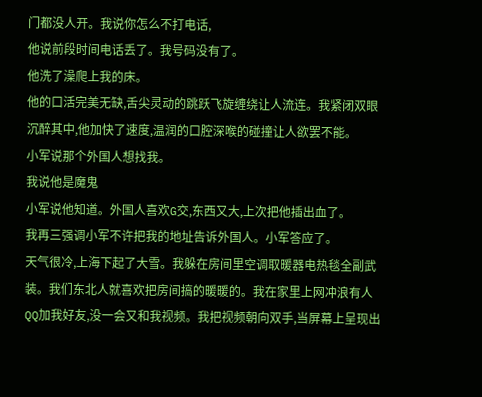门都没人开。我说你怎么不打电话,
他说前段时间电话丢了。我号码没有了。
他洗了澡爬上我的床。
他的口活完美无缺,舌尖灵动的跳跃飞旋缠绕让人流连。我紧闭双眼沉醉其中,他加快了速度,温润的口腔深喉的碰撞让人欲罢不能。
小军说那个外国人想找我。
我说他是魔鬼
小军说他知道。外国人喜欢G交,东西又大,上次把他插出血了。
我再三强调小军不许把我的地址告诉外国人。小军答应了。
天气很冷,上海下起了大雪。我躲在房间里空调取暖器电热毯全副武装。我们东北人就喜欢把房间搞的暖暖的。我在家里上网冲浪有人QQ加我好友,没一会又和我视频。我把视频朝向双手,当屏幕上呈现出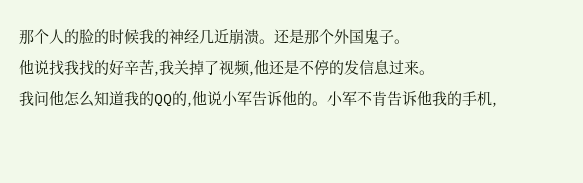那个人的脸的时候我的神经几近崩溃。还是那个外国鬼子。
他说找我找的好辛苦,我关掉了视频,他还是不停的发信息过来。
我问他怎么知道我的QQ的,他说小军告诉他的。小军不肯告诉他我的手机,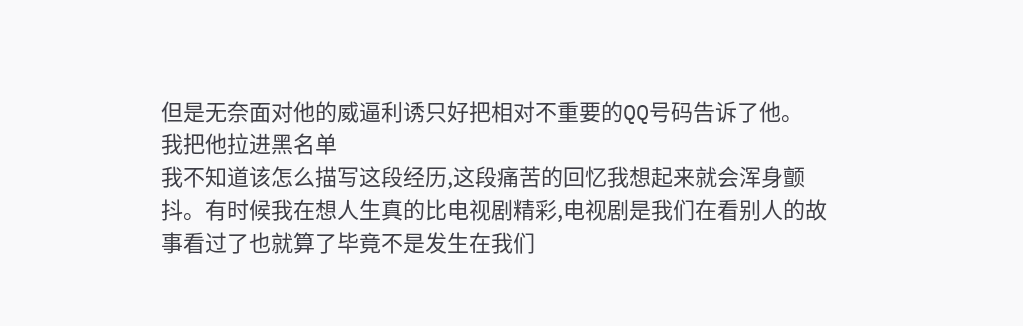但是无奈面对他的威逼利诱只好把相对不重要的QQ号码告诉了他。
我把他拉进黑名单
我不知道该怎么描写这段经历,这段痛苦的回忆我想起来就会浑身颤抖。有时候我在想人生真的比电视剧精彩,电视剧是我们在看别人的故事看过了也就算了毕竟不是发生在我们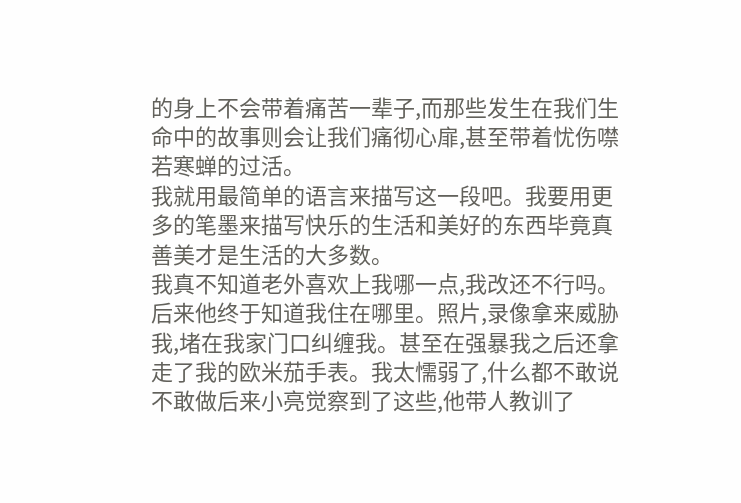的身上不会带着痛苦一辈子,而那些发生在我们生命中的故事则会让我们痛彻心扉,甚至带着忧伤噤若寒蝉的过活。
我就用最简单的语言来描写这一段吧。我要用更多的笔墨来描写快乐的生活和美好的东西毕竟真善美才是生活的大多数。
我真不知道老外喜欢上我哪一点,我改还不行吗。后来他终于知道我住在哪里。照片,录像拿来威胁我,堵在我家门口纠缠我。甚至在强暴我之后还拿走了我的欧米茄手表。我太懦弱了,什么都不敢说不敢做后来小亮觉察到了这些,他带人教训了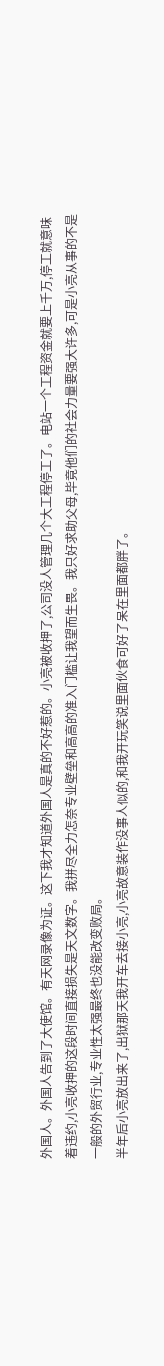外国人。外国人告到了大使馆。有天网录像为证。这下我才知道外国人是真的不好惹的。小亮被收押了,公司没人管理几个大工程停工了。电站一个工程资金就要上千万,停工就意味着违约,小亮收押的这段时间直接损失是天文数字。我拼尽全力怎奈专业壁垒和高高的准入门槛让我望而生畏。我只好求助父母,毕竟他们的社会力量要强大许多,可是小亮从事的不是一般的外贸行业,专业性太强最终也没能改变败局。
半年后小亮放出来了,出狱那天我开车去接小亮,小亮故意装作没事人似的,和我开玩笑说里面伙食可好了呆在里面都胖了。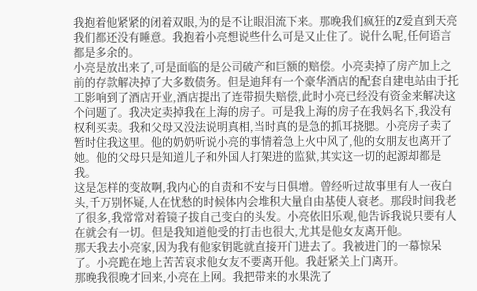我抱着他紧紧的闭着双眼,为的是不让眼泪流下来。那晚我们疯狂的Z爱直到天亮我们都还没有睡意。我抱着小亮想说些什么可是又止住了。说什么呢,任何语言都是多余的。
小亮是放出来了,可是面临的是公司破产和巨额的赔偿。小亮卖掉了房产加上之前的存款解决掉了大多数债务。但是迪拜有一个豪华酒店的配套自建电站由于托工影响到了酒店开业,酒店提出了连带损失赔偿,此时小亮已经没有资金来解决这个问题了。我决定卖掉我在上海的房子。可是我上海的房子在我妈名下,我没有权利买卖。我和父母又没法说明真相,当时真的是急的抓耳挠腮。小亮房子卖了暂时住我这里。他的奶奶听说小亮的事情着急上火中风了,他的女朋友也离开了她。他的父母只是知道儿子和外国人打架进的监狱,其实这一切的起源却都是我。
这是怎样的变故啊,我内心的自责和不安与日俱增。曾经听过故事里有人一夜白头,千万别怀疑,人在忧愁的时候体内会堆积大量自由基使人衰老。那段时间我老了很多,我常常对着镜子拔自己变白的头发。小亮依旧乐观,他告诉我说只要有人在就会有一切。但是我知道他受的打击也很大,尤其是他女友离开他。
那天我去小亮家,因为我有他家钥匙就直接开门进去了。我被进门的一幕惊呆了。小亮跪在地上苦苦哀求他女友不要离开他。我赶紧关上门离开。
那晚我很晚才回来,小亮在上网。我把带来的水果洗了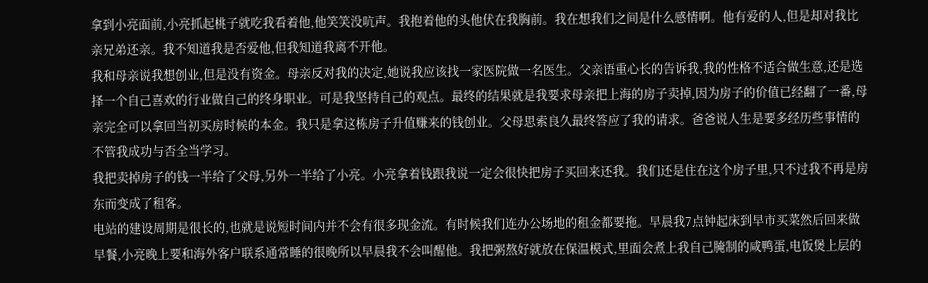拿到小亮面前,小亮抓起桃子就吃我看着他,他笑笑没吭声。我抱着他的头他伏在我胸前。我在想我们之间是什么感情啊。他有爱的人,但是却对我比亲兄弟还亲。我不知道我是否爱他,但我知道我离不开他。
我和母亲说我想创业,但是没有资金。母亲反对我的决定,她说我应该找一家医院做一名医生。父亲语重心长的告诉我,我的性格不适合做生意,还是选择一个自己喜欢的行业做自己的终身职业。可是我坚持自己的观点。最终的结果就是我要求母亲把上海的房子卖掉,因为房子的价值已经翻了一番,母亲完全可以拿回当初买房时候的本金。我只是拿这栋房子升值赚来的钱创业。父母思索良久最终答应了我的请求。爸爸说人生是要多经历些事情的不管我成功与否全当学习。
我把卖掉房子的钱一半给了父母,另外一半给了小亮。小亮拿着钱跟我说一定会很快把房子买回来还我。我们还是住在这个房子里,只不过我不再是房东而变成了租客。
电站的建设周期是很长的,也就是说短时间内并不会有很多现金流。有时候我们连办公场地的租金都要拖。早晨我7点钟起床到早市买菜然后回来做早餐,小亮晚上要和海外客户联系通常睡的很晚所以早晨我不会叫醒他。我把粥熬好就放在保温模式,里面会煮上我自己腌制的咸鸭蛋,电饭煲上层的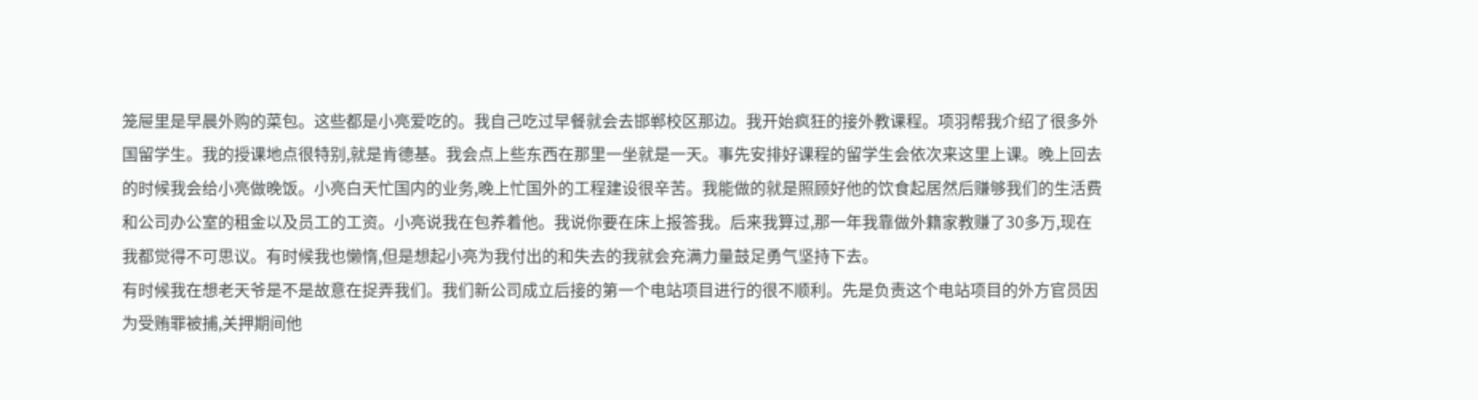笼屉里是早晨外购的菜包。这些都是小亮爱吃的。我自己吃过早餐就会去邯郸校区那边。我开始疯狂的接外教课程。项羽帮我介绍了很多外国留学生。我的授课地点很特别,就是肯德基。我会点上些东西在那里一坐就是一天。事先安排好课程的留学生会依次来这里上课。晚上回去的时候我会给小亮做晚饭。小亮白天忙国内的业务,晚上忙国外的工程建设很辛苦。我能做的就是照顾好他的饮食起居然后赚够我们的生活费和公司办公室的租金以及员工的工资。小亮说我在包养着他。我说你要在床上报答我。后来我算过,那一年我靠做外籍家教赚了30多万,现在我都觉得不可思议。有时候我也懒惰,但是想起小亮为我付出的和失去的我就会充满力量鼓足勇气坚持下去。
有时候我在想老天爷是不是故意在捉弄我们。我们新公司成立后接的第一个电站项目进行的很不顺利。先是负责这个电站项目的外方官员因为受贿罪被捕,关押期间他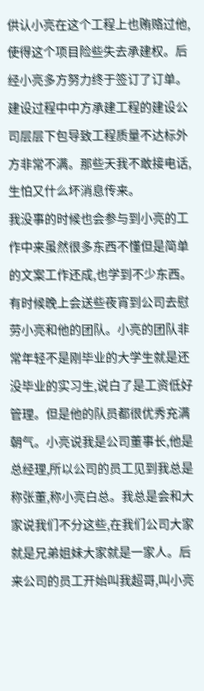供认小亮在这个工程上也贿赂过他,使得这个项目险些失去承建权。后经小亮多方努力终于签订了订单。建设过程中中方承建工程的建设公司层层下包导致工程质量不达标外方非常不满。那些天我不敢接电话,生怕又什么坏消息传来。
我没事的时候也会参与到小亮的工作中来虽然很多东西不懂但是简单的文案工作还成,也学到不少东西。有时候晚上会送些夜宵到公司去慰劳小亮和他的团队。小亮的团队非常年轻不是刚毕业的大学生就是还没毕业的实习生,说白了是工资低好管理。但是他的队员都很优秀充满朝气。小亮说我是公司董事长,他是总经理,所以公司的员工见到我总是称张董,称小亮白总。我总是会和大家说我们不分这些,在我们公司大家就是兄弟姐妹大家就是一家人。后来公司的员工开始叫我超哥,叫小亮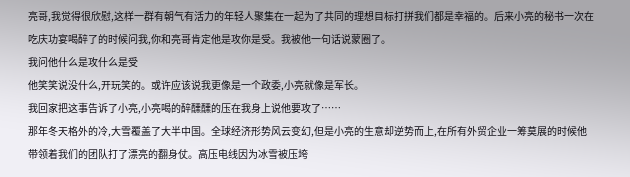亮哥,我觉得很欣慰,这样一群有朝气有活力的年轻人聚集在一起为了共同的理想目标打拼我们都是幸福的。后来小亮的秘书一次在吃庆功宴喝醉了的时候问我,你和亮哥肯定他是攻你是受。我被他一句话说蒙圈了。
我问他什么是攻什么是受
他笑笑说没什么,开玩笑的。或许应该说我更像是一个政委,小亮就像是军长。
我回家把这事告诉了小亮,小亮喝的醉醺醺的压在我身上说他要攻了……
那年冬天格外的冷,大雪覆盖了大半中国。全球经济形势风云变幻,但是小亮的生意却逆势而上,在所有外贸企业一筹莫展的时候他带领着我们的团队打了漂亮的翻身仗。高压电线因为冰雪被压垮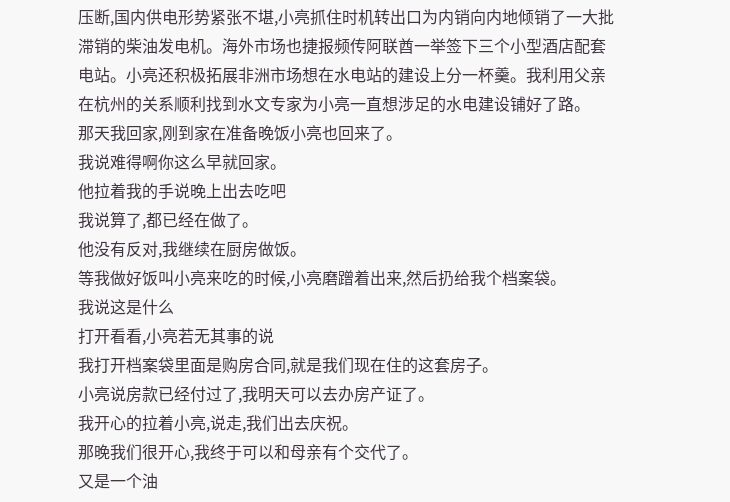压断,国内供电形势紧张不堪,小亮抓住时机转出口为内销向内地倾销了一大批滞销的柴油发电机。海外市场也捷报频传阿联酋一举签下三个小型酒店配套电站。小亮还积极拓展非洲市场想在水电站的建设上分一杯羹。我利用父亲在杭州的关系顺利找到水文专家为小亮一直想涉足的水电建设铺好了路。
那天我回家,刚到家在准备晚饭小亮也回来了。
我说难得啊你这么早就回家。
他拉着我的手说晚上出去吃吧
我说算了,都已经在做了。
他没有反对,我继续在厨房做饭。
等我做好饭叫小亮来吃的时候,小亮磨蹭着出来,然后扔给我个档案袋。
我说这是什么
打开看看,小亮若无其事的说
我打开档案袋里面是购房合同,就是我们现在住的这套房子。
小亮说房款已经付过了,我明天可以去办房产证了。
我开心的拉着小亮,说走,我们出去庆祝。
那晚我们很开心,我终于可以和母亲有个交代了。
又是一个油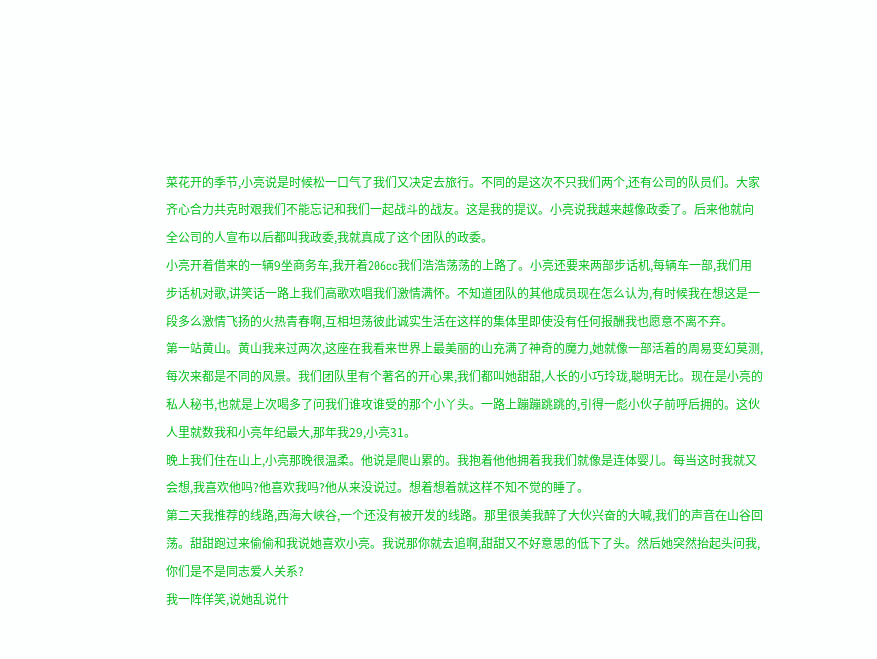菜花开的季节,小亮说是时候松一口气了我们又决定去旅行。不同的是这次不只我们两个,还有公司的队员们。大家齐心合力共克时艰我们不能忘记和我们一起战斗的战友。这是我的提议。小亮说我越来越像政委了。后来他就向全公司的人宣布以后都叫我政委,我就真成了这个团队的政委。
小亮开着借来的一辆9坐商务车,我开着206cc我们浩浩荡荡的上路了。小亮还要来两部步话机,每辆车一部,我们用步话机对歌,讲笑话一路上我们高歌欢唱我们激情满怀。不知道团队的其他成员现在怎么认为,有时候我在想这是一段多么激情飞扬的火热青春啊,互相坦荡彼此诚实生活在这样的集体里即使没有任何报酬我也愿意不离不弃。
第一站黄山。黄山我来过两次,这座在我看来世界上最美丽的山充满了神奇的魔力,她就像一部活着的周易变幻莫测,每次来都是不同的风景。我们团队里有个著名的开心果,我们都叫她甜甜,人长的小巧玲珑,聪明无比。现在是小亮的私人秘书,也就是上次喝多了问我们谁攻谁受的那个小丫头。一路上蹦蹦跳跳的,引得一彪小伙子前呼后拥的。这伙人里就数我和小亮年纪最大,那年我29,小亮31。
晚上我们住在山上,小亮那晚很温柔。他说是爬山累的。我抱着他他拥着我我们就像是连体婴儿。每当这时我就又会想,我喜欢他吗?他喜欢我吗?他从来没说过。想着想着就这样不知不觉的睡了。
第二天我推荐的线路,西海大峡谷,一个还没有被开发的线路。那里很美我醉了大伙兴奋的大喊,我们的声音在山谷回荡。甜甜跑过来偷偷和我说她喜欢小亮。我说那你就去追啊,甜甜又不好意思的低下了头。然后她突然抬起头问我,你们是不是同志爱人关系?
我一阵佯笑,说她乱说什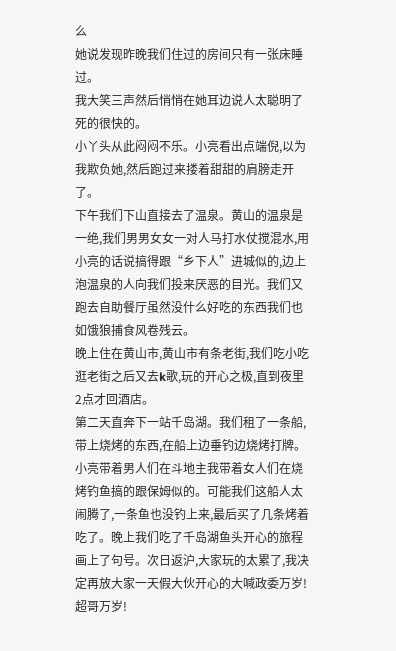么
她说发现昨晚我们住过的房间只有一张床睡过。
我大笑三声然后悄悄在她耳边说人太聪明了死的很快的。
小丫头从此闷闷不乐。小亮看出点端倪,以为我欺负她,然后跑过来搂着甜甜的肩膀走开了。
下午我们下山直接去了温泉。黄山的温泉是一绝,我们男男女女一对人马打水仗搅混水,用小亮的话说搞得跟“乡下人”进城似的,边上泡温泉的人向我们投来厌恶的目光。我们又跑去自助餐厅虽然没什么好吃的东西我们也如饿狼捕食风卷残云。
晚上住在黄山市,黄山市有条老街,我们吃小吃逛老街之后又去k歌,玩的开心之极,直到夜里2点才回酒店。
第二天直奔下一站千岛湖。我们租了一条船,带上烧烤的东西,在船上边垂钓边烧烤打牌。小亮带着男人们在斗地主我带着女人们在烧烤钓鱼搞的跟保姆似的。可能我们这船人太闹腾了,一条鱼也没钓上来,最后买了几条烤着吃了。晚上我们吃了千岛湖鱼头开心的旅程画上了句号。次日返沪,大家玩的太累了,我决定再放大家一天假大伙开心的大喊政委万岁!超哥万岁!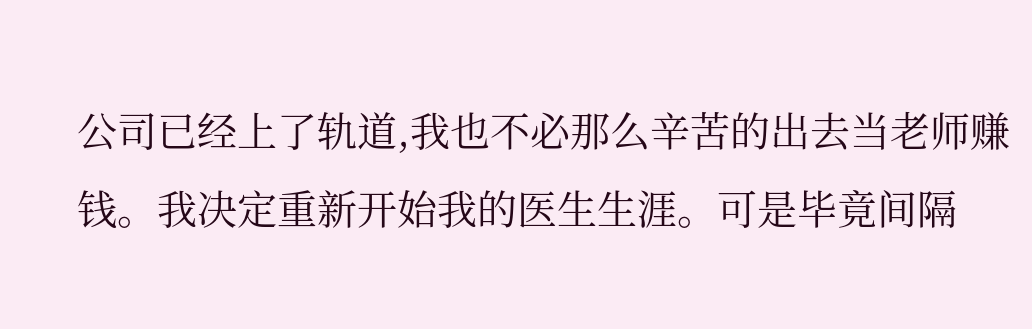公司已经上了轨道,我也不必那么辛苦的出去当老师赚钱。我决定重新开始我的医生生涯。可是毕竟间隔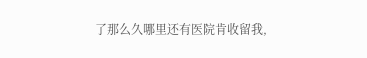了那么久哪里还有医院肯收留我,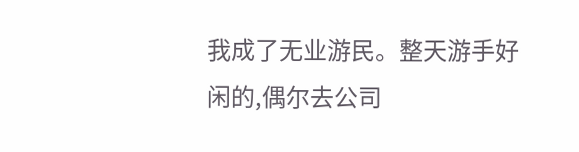我成了无业游民。整天游手好闲的,偶尔去公司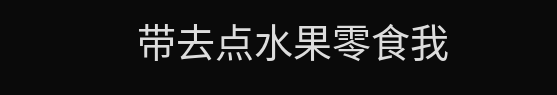带去点水果零食我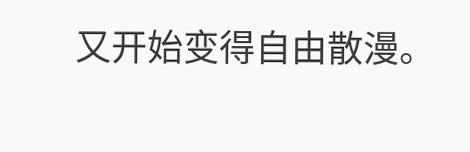又开始变得自由散漫。